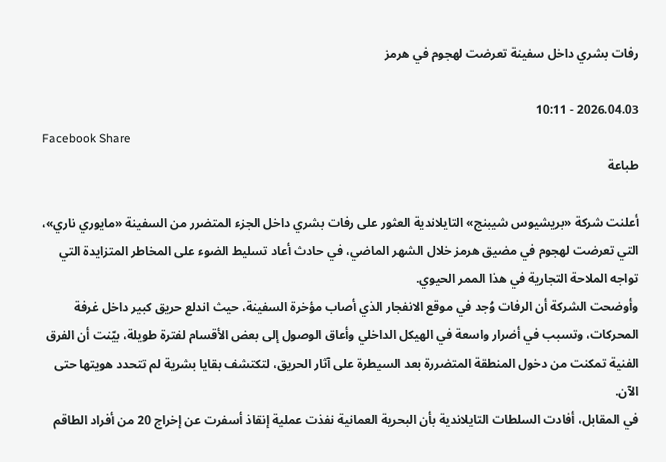رفات بشري داخل سفينة تعرضت لهجوم في هرمز

2026.04.03 - 10:11
Facebook Share
طباعة

أعلنت شركة «بريشيوس شيبنج» التايلاندية العثور على رفات بشري داخل الجزء المتضرر من السفينة «مايوري ناري»، التي تعرضت لهجوم في مضيق هرمز خلال الشهر الماضي، في حادث أعاد تسليط الضوء على المخاطر المتزايدة التي تواجه الملاحة التجارية في هذا الممر الحيوي.
وأوضحت الشركة أن الرفات وُجد في موقع الانفجار الذي أصاب مؤخرة السفينة، حيث اندلع حريق كبير داخل غرفة المحركات، وتسبب في أضرار واسعة في الهيكل الداخلي وأعاق الوصول إلى بعض الأقسام لفترة طويلة، بيّنت أن الفرق الفنية تمكنت من دخول المنطقة المتضررة بعد السيطرة على آثار الحريق، لتكتشف بقايا بشرية لم تتحدد هويتها حتى الآن.
في المقابل، أفادت السلطات التايلاندية بأن البحرية العمانية نفذت عملية إنقاذ أسفرت عن إخراج 20 من أفراد الطاقم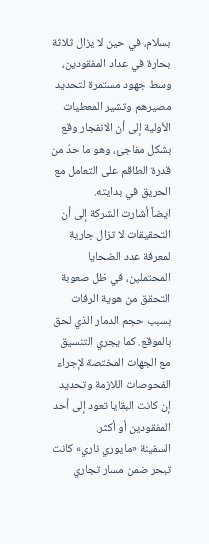بسلام، في حين لا يزال ثلاثة بحارة في عداد المفقودين، وسط جهود مستمرة لتحديد مصيرهم وتشير المعطيات الأولية إلى أن الانفجار وقع بشكل مفاجئ، وهو ما حدّ من قدرة الطاقم على التعامل مع الحريق في بدايته.
ايضاً أشارت الشركة إلى أن التحقيقات لا تزال جارية لمعرفة عدد الضحايا المحتملين، في ظل صعوبة التحقق من هوية الرفات بسبب حجم الدمار الذي لحق بالموقع. كما يجري التنسيق مع الجهات المختصة لإجراء الفحوصات اللازمة وتحديد إن كانت البقايا تعود إلى أحد المفقودين أو أكثر.
السفينة «مايوري ناري» كانت تبحر ضمن مسار تجاري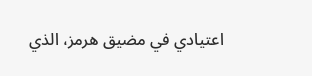اعتيادي في مضيق هرمز، الذي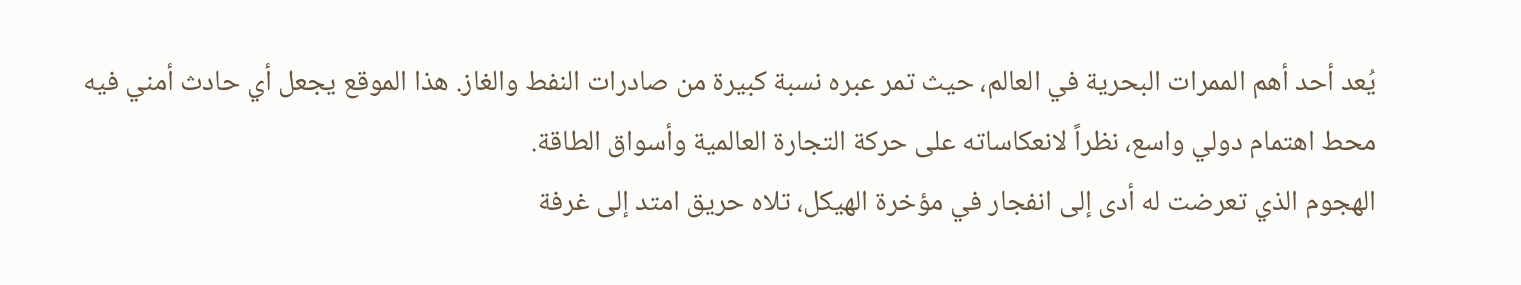يُعد أحد أهم الممرات البحرية في العالم، حيث تمر عبره نسبة كبيرة من صادرات النفط والغاز. هذا الموقع يجعل أي حادث أمني فيه محط اهتمام دولي واسع، نظراً لانعكاساته على حركة التجارة العالمية وأسواق الطاقة.
الهجوم الذي تعرضت له أدى إلى انفجار في مؤخرة الهيكل، تلاه حريق امتد إلى غرفة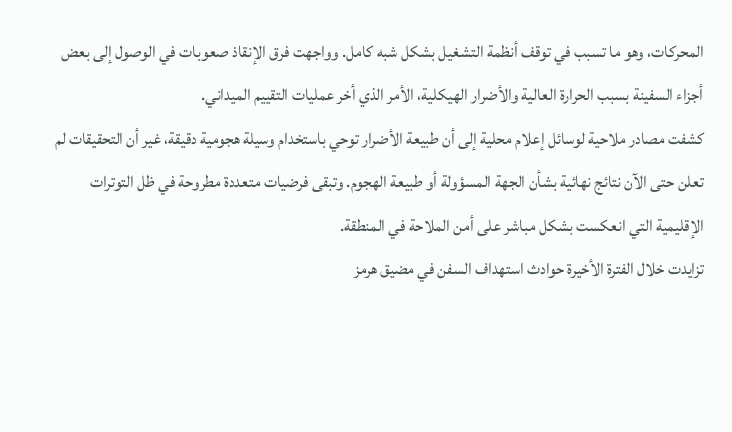المحركات، وهو ما تسبب في توقف أنظمة التشغيل بشكل شبه كامل. وواجهت فرق الإنقاذ صعوبات في الوصول إلى بعض أجزاء السفينة بسبب الحرارة العالية والأضرار الهيكلية، الأمر الذي أخر عمليات التقييم الميداني.
كشفت مصادر ملاحية لوسائل إعلام محلية إلى أن طبيعة الأضرار توحي باستخدام وسيلة هجومية دقيقة، غير أن التحقيقات لم تعلن حتى الآن نتائج نهائية بشأن الجهة المسؤولة أو طبيعة الهجوم. وتبقى فرضيات متعددة مطروحة في ظل التوترات الإقليمية التي انعكست بشكل مباشر على أمن الملاحة في المنطقة.
تزايدت خلال الفترة الأخيرة حوادث استهداف السفن في مضيق هرمز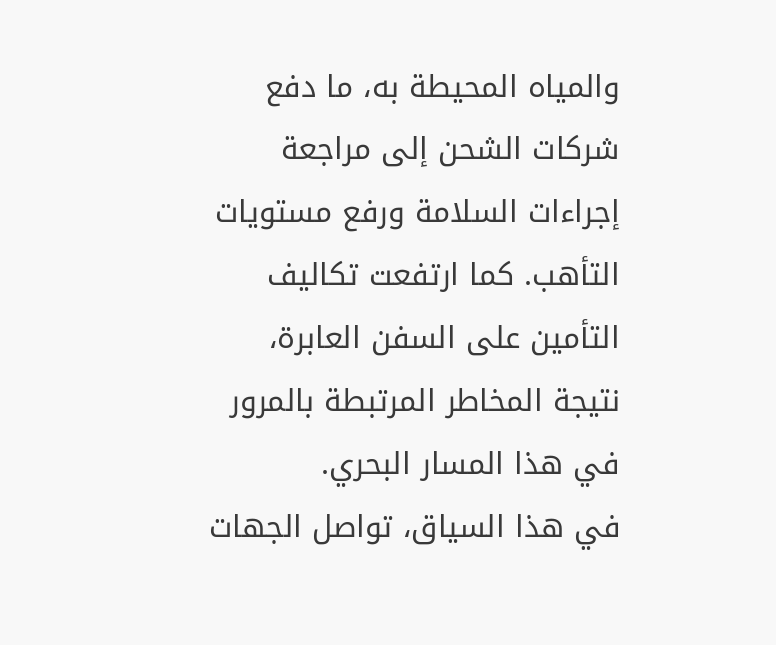والمياه المحيطة به، ما دفع شركات الشحن إلى مراجعة إجراءات السلامة ورفع مستويات التأهب. كما ارتفعت تكاليف التأمين على السفن العابرة، نتيجة المخاطر المرتبطة بالمرور في هذا المسار البحري.
في هذا السياق، تواصل الجهات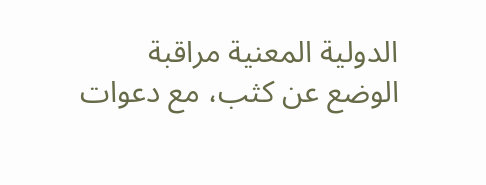الدولية المعنية مراقبة الوضع عن كثب، مع دعوات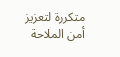متكررة لتعزيز أمن الملاحة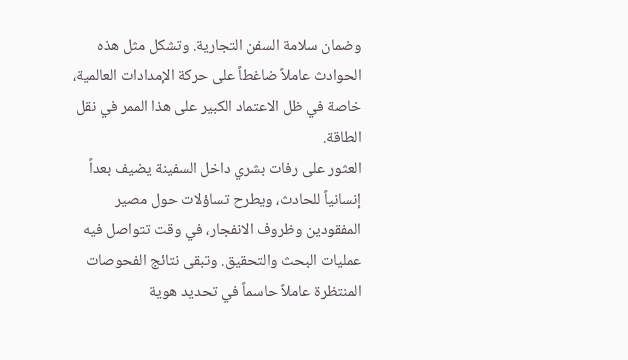وضمان سلامة السفن التجارية. وتشكل مثل هذه الحوادث عاملاً ضاغطاً على حركة الإمدادات العالمية، خاصة في ظل الاعتماد الكبير على هذا الممر في نقل الطاقة.
العثور على رفات بشري داخل السفينة يضيف بعداً إنسانياً للحادث، ويطرح تساؤلات حول مصير المفقودين وظروف الانفجار، في وقت تتواصل فيه عمليات البحث والتحقيق. وتبقى نتائج الفحوصات المنتظرة عاملاً حاسماً في تحديد هوية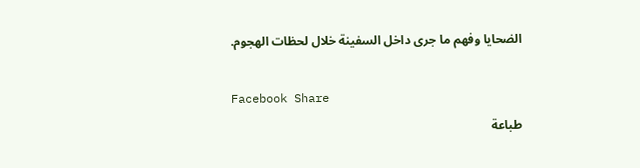الضحايا وفهم ما جرى داخل السفينة خلال لحظات الهجوم.

Facebook Share
طباعة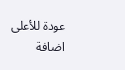عودة للأعلى
اضافة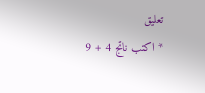تعليق
* اكتب ناتج 4 + 9